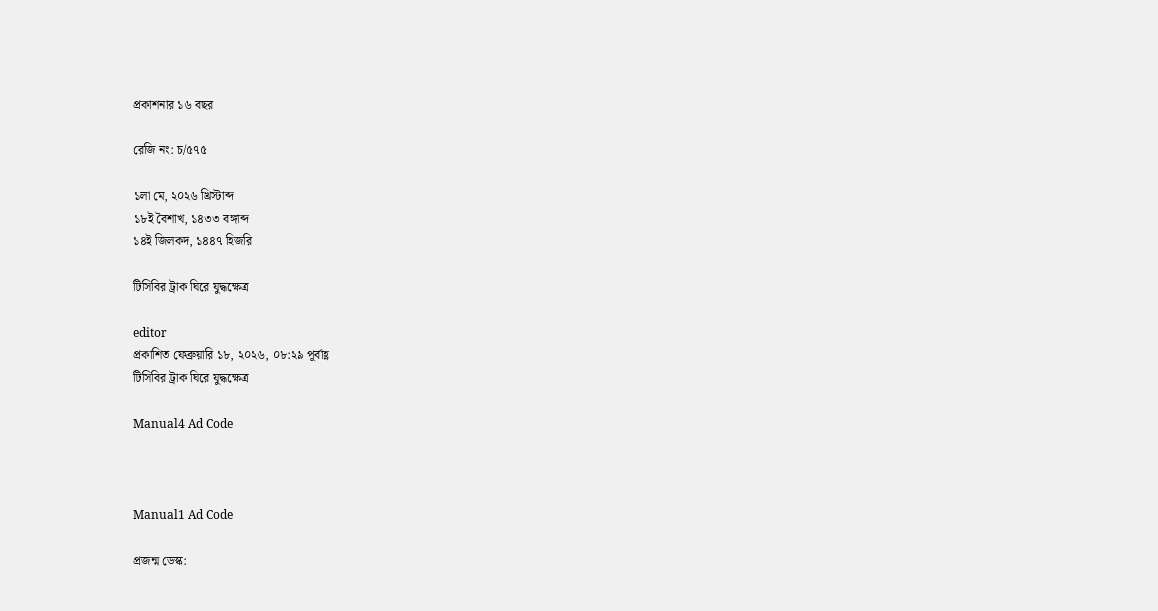প্রকাশনার ১৬ বছর

রেজি নং: চ/৫৭৫

১লা মে, ২০২৬ খ্রিস্টাব্দ
১৮ই বৈশাখ, ১৪৩৩ বঙ্গাব্দ
১৪ই জিলকদ, ১৪৪৭ হিজরি

টিসিবির ট্রাক ঘিরে যুদ্ধক্ষেত্র

editor
প্রকাশিত ফেব্রুয়ারি ১৮, ২০২৬, ০৮:২৯ পূর্বাহ্ণ
টিসিবির ট্রাক ঘিরে যুদ্ধক্ষেত্র

Manual4 Ad Code



Manual1 Ad Code

প্রজন্ম ডেস্ক: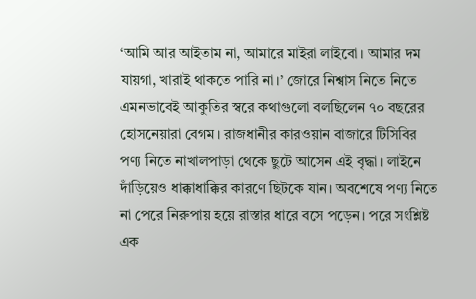‘আমি আর আইতাম না, আমারে মাইরা লাইবো। আমার দম যায়গা, খারাই থাকতে পারি না।’ জোরে নিশ্বাস নিতে নিতে এমনভাবেই আকুতির স্বরে কথাগুলো বলছিলেন ৭০ বছরের হোসনেয়ারা বেগম। রাজধানীর কারওয়ান বাজারে টিসিবির পণ্য নিতে নাখালপাড়া থেকে ছুটে আসেন এই বৃদ্ধা। লাইনে দাঁড়িয়েও ধাক্কাধাক্কির কারণে ছিটকে যান। অবশেষে পণ্য নিতে না পেরে নিরুপায় হয়ে রাস্তার ধারে বসে পড়েন। পরে সংশ্লিষ্ট এক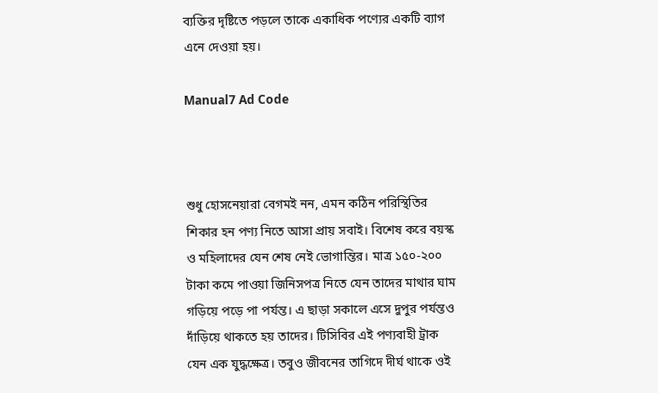ব্যক্তির দৃষ্টিতে পড়লে তাকে একাধিক পণ্যের একটি ব্যাগ এনে দেওয়া হয়।

Manual7 Ad Code



শুধু হোসনেয়ারা বেগমই নন, এমন কঠিন পরিস্থিতির শিকার হন পণ্য নিতে আসা প্রায় সবাই। বিশেষ করে বয়স্ক ও মহিলাদের যেন শেষ নেই ভোগান্তির। মাত্র ১৫০-২০০ টাকা কমে পাওয়া জিনিসপত্র নিতে যেন তাদের মাথার ঘাম গড়িয়ে পড়ে পা পর্যন্ত। এ ছাড়া সকালে এসে দুপুর পর্যন্তও দাঁড়িয়ে থাকতে হয় তাদের। টিসিবির এই পণ্যবাহী ট্রাক যেন এক যুদ্ধক্ষেত্র। তবুও জীবনের তাগিদে দীর্ঘ থাকে ওই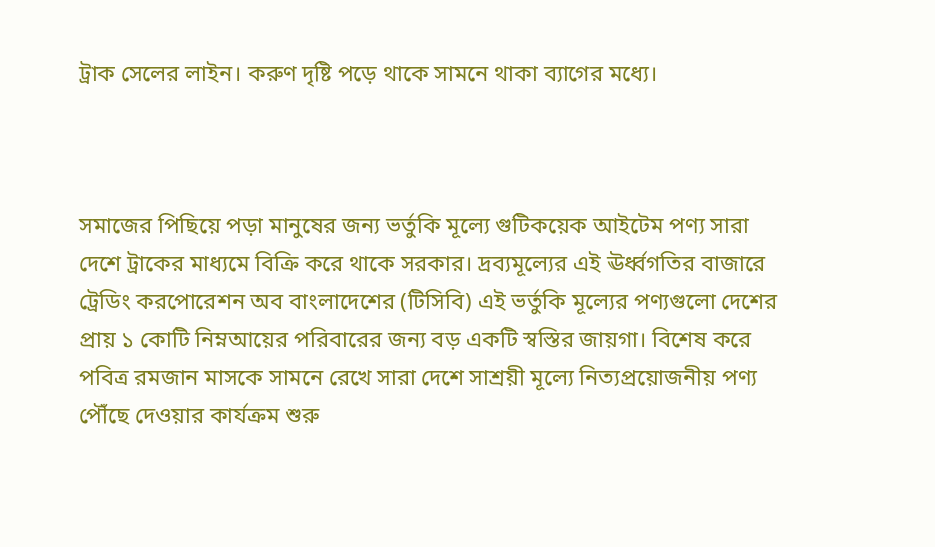ট্রাক সেলের লাইন। করুণ দৃষ্টি পড়ে থাকে সামনে থাকা ব্যাগের মধ্যে।



সমাজের পিছিয়ে পড়া মানুষের জন্য ভর্তুকি মূল্যে গুটিকয়েক আইটেম পণ্য সারা দেশে ট্রাকের মাধ্যমে বিক্রি করে থাকে সরকার। দ্রব্যমূল্যের এই ঊর্ধ্বগতির বাজারে ট্রেডিং করপোরেশন অব বাংলাদেশের (টিসিবি) এই ভর্তুকি মূল্যের পণ্যগুলো দেশের প্রায় ১ কোটি নিম্নআয়ের পরিবারের জন্য বড় একটি স্বস্তির জায়গা। বিশেষ করে পবিত্র রমজান মাসকে সামনে রেখে সারা দেশে সাশ্রয়ী মূল্যে নিত্যপ্রয়োজনীয় পণ্য পৌঁছে দেওয়ার কার্যক্রম শুরু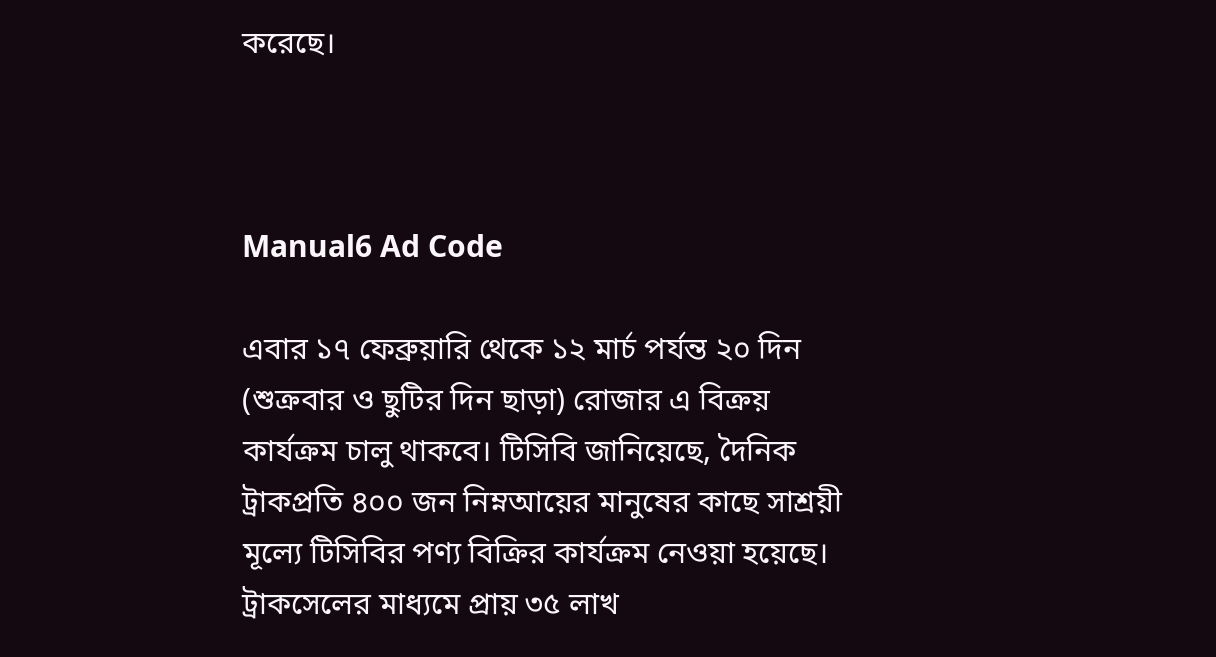করেছে।



Manual6 Ad Code

এবার ১৭ ফেব্রুয়ারি থেকে ১২ মার্চ পর্যন্ত ২০ দিন (শুক্রবার ও ছুটির দিন ছাড়া) রোজার এ বিক্রয় কার্যক্রম চালু থাকবে। টিসিবি জানিয়েছে, দৈনিক ট্রাকপ্রতি ৪০০ জন নিম্নআয়ের মানুষের কাছে সাশ্রয়ী মূল্যে টিসিবির পণ্য বিক্রির কার্যক্রম নেওয়া হয়েছে। ট্রাকসেলের মাধ্যমে প্রায় ৩৫ লাখ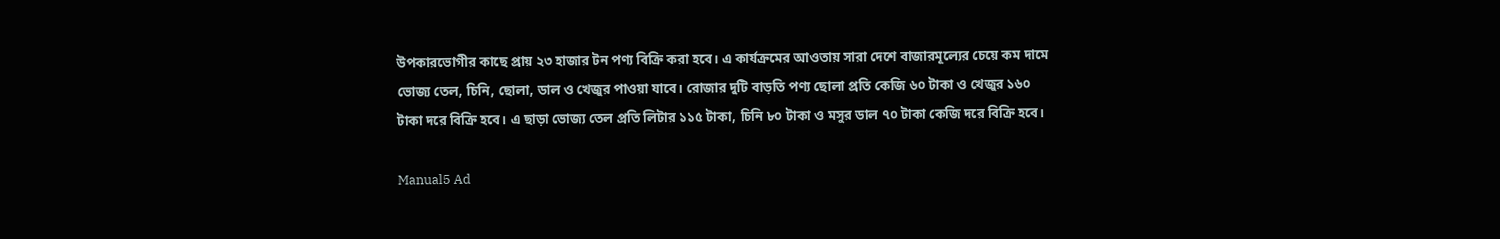উপকারভোগীর কাছে প্রায় ২৩ হাজার টন পণ্য বিক্রি করা হবে। এ কার্যক্রমের আওতায় সারা দেশে বাজারমূল্যের চেয়ে কম দামে ভোজ্য তেল, চিনি, ছোলা, ডাল ও খেজুর পাওয়া যাবে। রোজার দুটি বাড়তি পণ্য ছোলা প্রতি কেজি ৬০ টাকা ও খেজুর ১৬০ টাকা দরে বিক্রি হবে। এ ছাড়া ভোজ্য তেল প্রতি লিটার ১১৫ টাকা, চিনি ৮০ টাকা ও মসুর ডাল ৭০ টাকা কেজি দরে বিক্রি হবে।

Manual5 Ad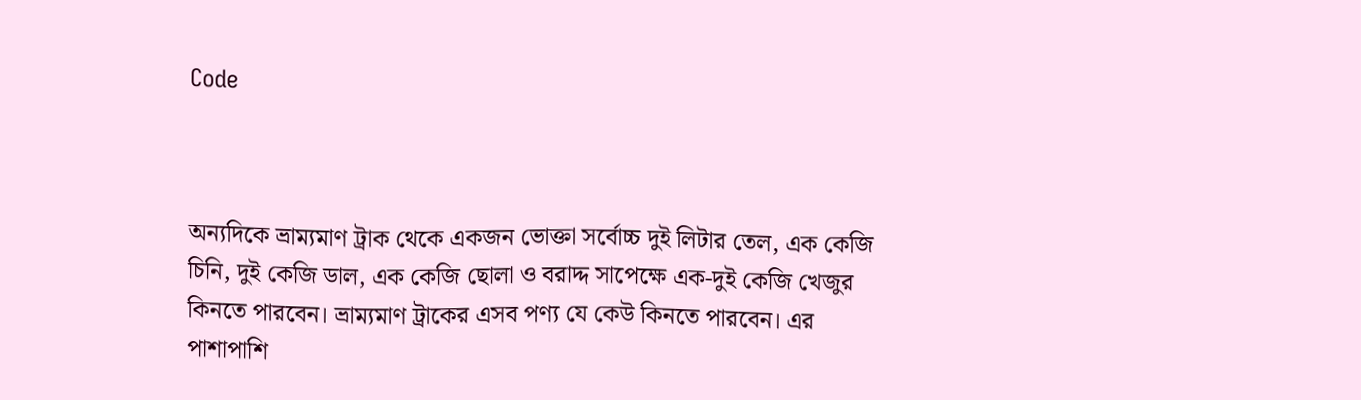Code



অন্যদিকে ভ্রাম্যমাণ ট্রাক থেকে একজন ভোক্তা সর্বোচ্চ দুই লিটার তেল, এক কেজি চিনি, দুই কেজি ডাল, এক কেজি ছোলা ও বরাদ্দ সাপেক্ষে এক-দুই কেজি খেজুর কিনতে পারবেন। ভ্রাম্যমাণ ট্রাকের এসব পণ্য যে কেউ কিনতে পারবেন। এর পাশাপাশি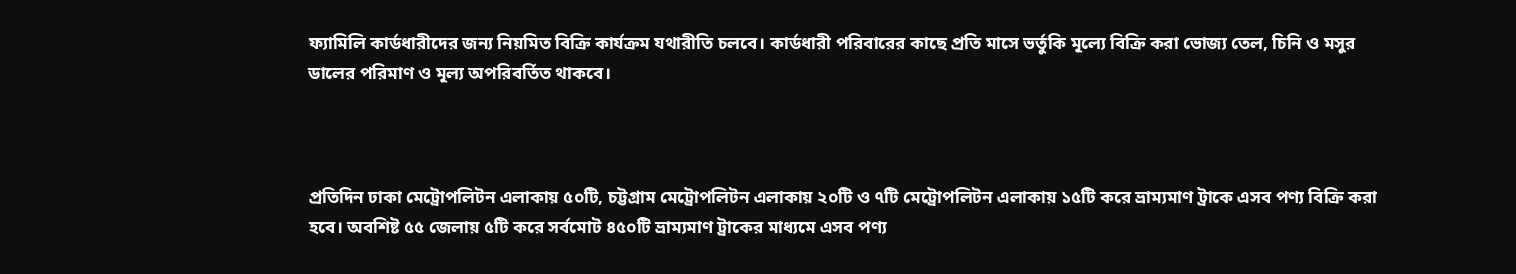ফ্যামিলি কার্ডধারীদের জন্য নিয়মিত বিক্রি কার্যক্রম যথারীতি চলবে। কার্ডধারী পরিবারের কাছে প্রতি মাসে ভর্তুকি মূল্যে বিক্রি করা ভোজ্য তেল, চিনি ও মসুর ডালের পরিমাণ ও মূল্য অপরিবর্তিত থাকবে।



প্রতিদিন ঢাকা মেট্রোপলিটন এলাকায় ৫০টি, চট্টগ্রাম মেট্রোপলিটন এলাকায় ২০টি ও ৭টি মেট্রোপলিটন এলাকায় ১৫টি করে ভ্রাম্যমাণ ট্রাকে এসব পণ্য বিক্রি করা হবে। অবশিষ্ট ৫৫ জেলায় ৫টি করে সর্বমোট ৪৫০টি ভ্রাম্যমাণ ট্রাকের মাধ্যমে এসব পণ্য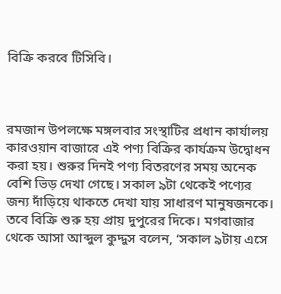বিক্রি করবে টিসিবি।



রমজান উপলক্ষে মঙ্গলবার সংস্থাটির প্রধান কার্যালয় কারওয়ান বাজারে এই পণ্য বিক্রির কার্যক্রম উদ্বোধন করা হয়। শুরুর দিনই পণ্য বিতরণের সময় অনেক বেশি ভিড় দেখা গেছে। সকাল ৯টা থেকেই পণ্যের জন্য দাঁড়িয়ে থাকতে দেখা যায় সাধারণ মানুষজনকে। তবে বিক্রি শুরু হয় প্রায় দুপুরের দিকে। মগবাজার থেকে আসা আব্দুল কুদ্দুস বলেন, ‘সকাল ৯টায় এসে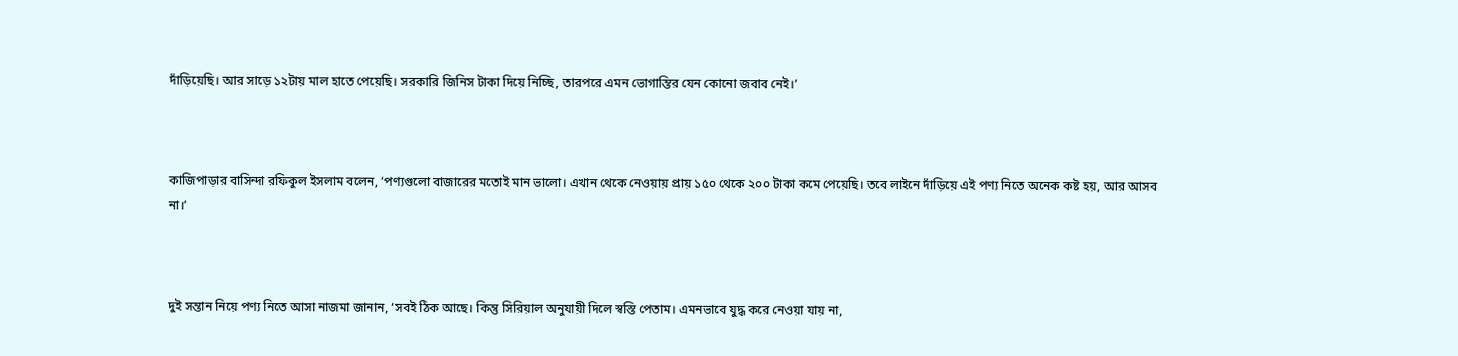দাঁড়িয়েছি। আর সাড়ে ১২টায় মাল হাতে পেয়েছি। সরকারি জিনিস টাকা দিয়ে নিচ্ছি, তারপরে এমন ভোগান্তির যেন কোনো জবাব নেই।’



কাজিপাড়ার বাসিন্দা রফিকুল ইসলাম বলেন, ‘পণ্যগুলো বাজারের মতোই মান ভালো। এখান থেকে নেওয়ায় প্রায় ১৫০ থেকে ২০০ টাকা কমে পেয়েছি। তবে লাইনে দাঁড়িয়ে এই পণ্য নিতে অনেক কষ্ট হয়, আর আসব না।’



দুই সন্তান নিয়ে পণ্য নিতে আসা নাজমা জানান, ‘সবই ঠিক আছে। কিন্তু সিরিয়াল অনুযায়ী দিলে স্বস্তি পেতাম। এমনভাবে যুদ্ধ করে নেওয়া যায় না,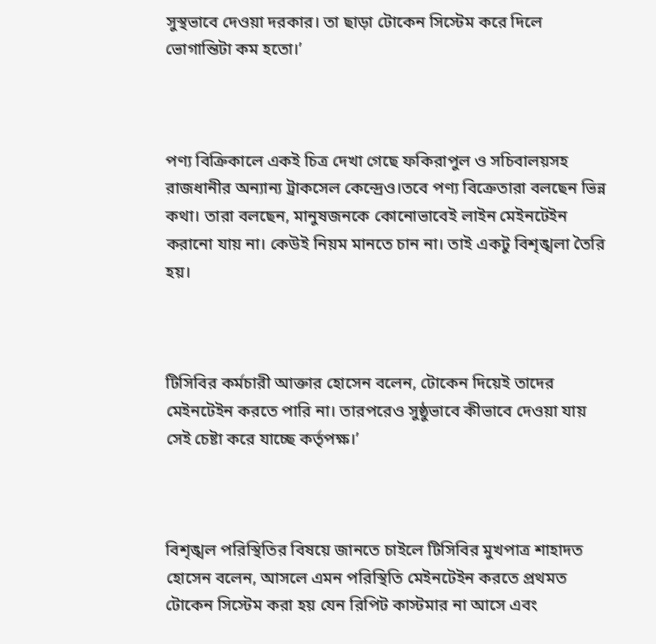সুস্থভাবে দেওয়া দরকার। তা ছাড়া টোকেন সিস্টেম করে দিলে ভোগান্তিটা কম হতো।’



পণ্য বিক্রিকালে একই চিত্র দেখা গেছে ফকিরাপুল ও সচিবালয়সহ রাজধানীর অন্যান্য ট্রাকসেল কেন্দ্রেও।তবে পণ্য বিক্রেতারা বলছেন ভিন্ন কথা। তারা বলছেন, মানুষজনকে কোনোভাবেই লাইন মেইনটেইন করানো যায় না। কেউই নিয়ম মানতে চান না। তাই একটু বিশৃঙ্খলা তৈরি হয়।



টিসিবির কর্মচারী আক্তার হোসেন বলেন, টোকেন দিয়েই তাদের মেইনটেইন করতে পারি না। তারপরেও সুষ্ঠুভাবে কীভাবে দেওয়া যায় সেই চেষ্টা করে যাচ্ছে কর্তৃপক্ষ।’



বিশৃঙ্খল পরিস্থিতির বিষয়ে জানতে চাইলে টিসিবির মুখপাত্র শাহাদত হোসেন বলেন, আসলে এমন পরিস্থিতি মেইনটেইন করতে প্রথমত টোকেন সিস্টেম করা হয় যেন রিপিট কাস্টমার না আসে এবং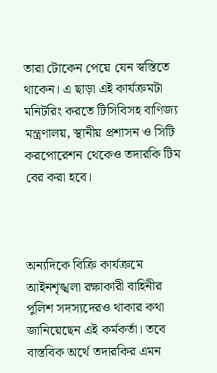তারা টোকেন পেয়ে যেন স্বস্তিতে থাকেন। এ ছাড়া এই কার্যক্রমটা মনিটরিং করতে টিসিবিসহ বাণিজ্য মন্ত্রণালয়, স্থানীয় প্রশাসন ও সিটি করপোরেশন থেকেও তদারকি টিম বের করা হবে।



অন্যদিকে বিক্রি কার্যক্রমে আইনশৃঙ্খলা রক্ষাকারী বাহিনীর পুলিশ সদস্যদেরও থাকার কথা জানিয়েছেন এই কর্মকর্তা। তবে বাস্তবিক অর্থে তদারকির এমন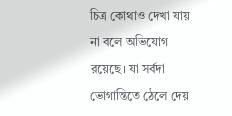চিত্র কোথাও দেখা যায় না বলে অভিযোগ রয়েছে। যা সর্বদা ভোগান্তিতে ঠেলে দেয়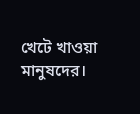খেটে খাওয়া মানুষদের।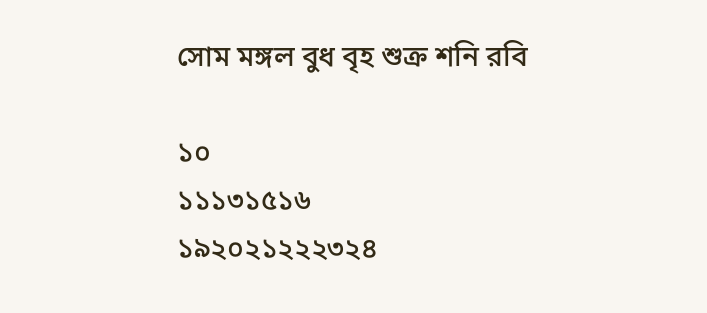সোম মঙ্গল বুধ বৃহ শুক্র শনি রবি

১০
১১১৩১৫১৬
১৯২০২১২২২৩২৪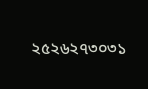২৫২৬২৭৩০৩১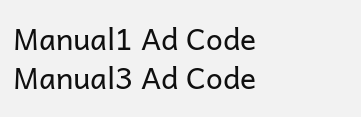Manual1 Ad Code
Manual3 Ad Code